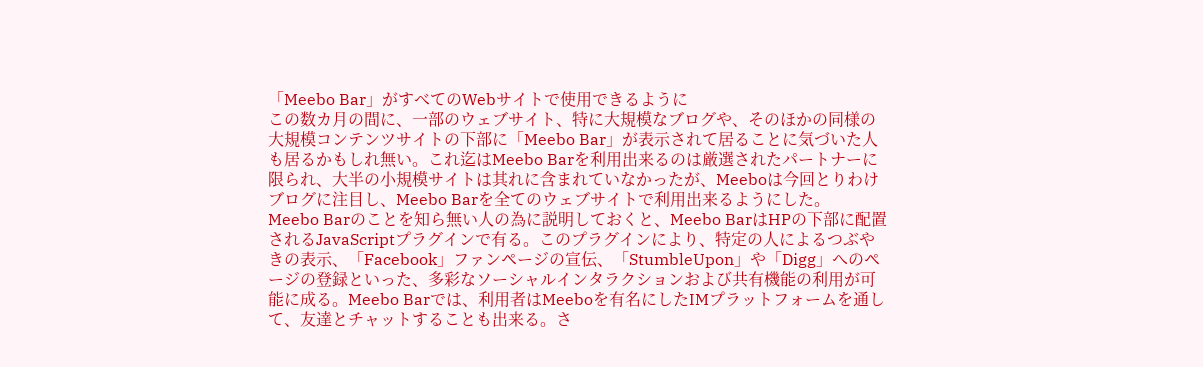「Meebo Bar」がすべてのWebサイトで使用できるように
この数カ月の間に、一部のウェブサイト、特に大規模なブログや、そのほかの同様の大規模コンテンツサイトの下部に「Meebo Bar」が表示されて居ることに気づいた人も居るかもしれ無い。これ迄はMeebo Barを利用出来るのは厳選されたパートナーに限られ、大半の小規模サイトは其れに含まれていなかったが、Meeboは今回とりわけブログに注目し、Meebo Barを全てのウェブサイトで利用出来るようにした。
Meebo Barのことを知ら無い人の為に説明しておくと、Meebo BarはHPの下部に配置されるJavaScriptプラグインで有る。このプラグインにより、特定の人によるつぶやきの表示、「Facebook」ファンページの宣伝、「StumbleUpon」や「Digg」へのページの登録といった、多彩なソーシャルインタラクションおよび共有機能の利用が可能に成る。Meebo Barでは、利用者はMeeboを有名にしたIMプラットフォームを通して、友達とチャットすることも出来る。さ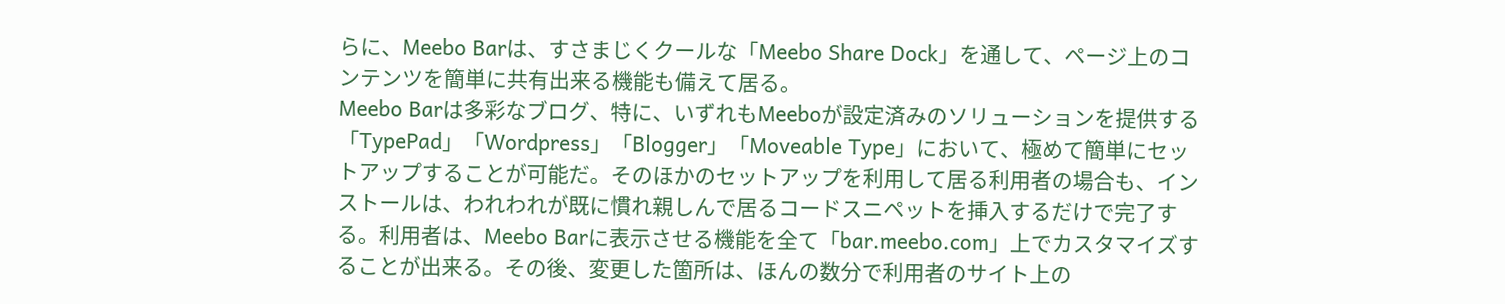らに、Meebo Barは、すさまじくクールな「Meebo Share Dock」を通して、ページ上のコンテンツを簡単に共有出来る機能も備えて居る。
Meebo Barは多彩なブログ、特に、いずれもMeeboが設定済みのソリューションを提供する「TypePad」「Wordpress」「Blogger」「Moveable Type」において、極めて簡単にセットアップすることが可能だ。そのほかのセットアップを利用して居る利用者の場合も、インストールは、われわれが既に慣れ親しんで居るコードスニペットを挿入するだけで完了する。利用者は、Meebo Barに表示させる機能を全て「bar.meebo.com」上でカスタマイズすることが出来る。その後、変更した箇所は、ほんの数分で利用者のサイト上の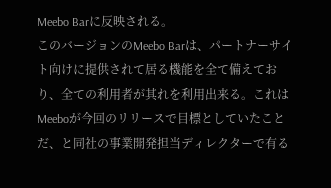Meebo Barに反映される。
このバージョンのMeebo Barは、パートナーサイト向けに提供されて居る機能を全て備えており、全ての利用者が其れを利用出来る。これはMeeboが今回のリリースで目標としていたことだ、と同社の事業開発担当ディレクターで有る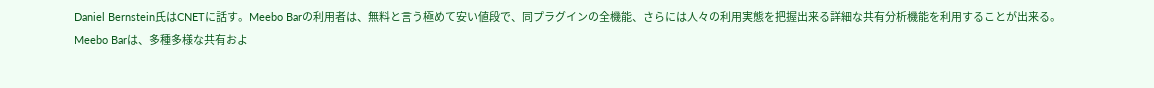Daniel Bernstein氏はCNETに話す。Meebo Barの利用者は、無料と言う極めて安い値段で、同プラグインの全機能、さらには人々の利用実態を把握出来る詳細な共有分析機能を利用することが出来る。
Meebo Barは、多種多様な共有およ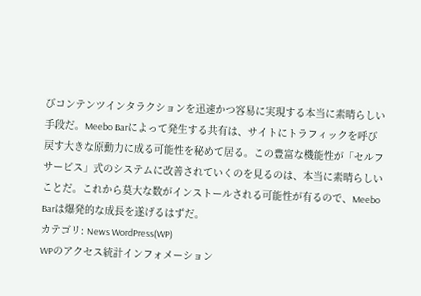びコンテンツインタラクションを迅速かつ容易に実現する本当に素晴らしい手段だ。Meebo Barによって発生する共有は、サイトにトラフィックを呼び戻す大きな原動力に成る可能性を秘めて居る。この豊富な機能性が「セルフサービス」式のシステムに改善されていくのを見るのは、本当に素晴らしいことだ。これから莫大な数がインストールされる可能性が有るので、Meebo Barは爆発的な成長を遂げるはずだ。
カテゴリ: News WordPress(WP)
WPのアクセス統計インフォメーション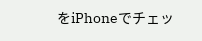をiPhoneでチェッ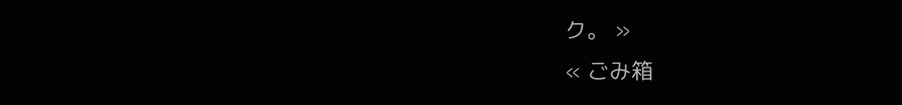ク。 »
« ごみ箱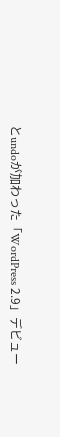とundoが加わった「WordPress 2.9」デビュー